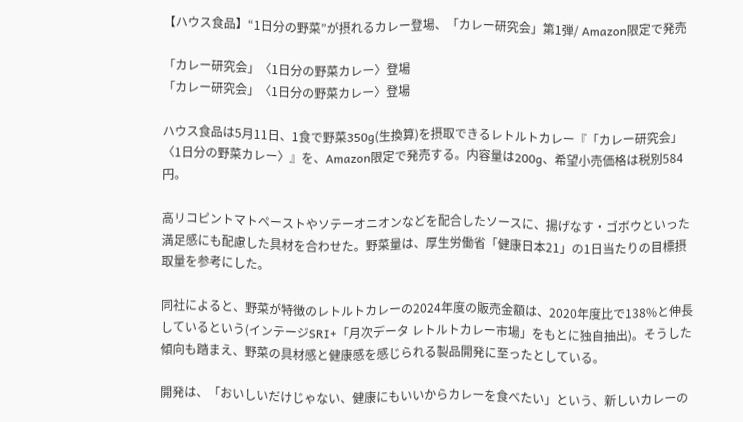【ハウス食品】“1日分の野菜”が摂れるカレー登場、「カレー研究会」第1弾/ Amazon限定で発売

「カレー研究会」〈1日分の野菜カレー〉登場
「カレー研究会」〈1日分の野菜カレー〉登場

ハウス食品は5月11日、1食で野菜350g(生換算)を摂取できるレトルトカレー『「カレー研究会」〈1日分の野菜カレー〉』を、Amazon限定で発売する。内容量は200g、希望小売価格は税別584円。

高リコピントマトペーストやソテーオニオンなどを配合したソースに、揚げなす・ゴボウといった満足感にも配慮した具材を合わせた。野菜量は、厚生労働省「健康日本21」の1日当たりの目標摂取量を参考にした。

同社によると、野菜が特徴のレトルトカレーの2024年度の販売金額は、2020年度比で138%と伸長しているという(インテージSRI+「月次データ レトルトカレー市場」をもとに独自抽出)。そうした傾向も踏まえ、野菜の具材感と健康感を感じられる製品開発に至ったとしている。

開発は、「おいしいだけじゃない、健康にもいいからカレーを食べたい」という、新しいカレーの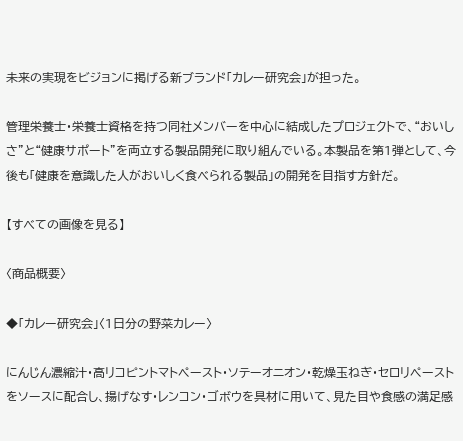未来の実現をビジョンに掲げる新ブランド「カレー研究会」が担った。

管理栄養士・栄養士資格を持つ同社メンバーを中心に結成したプロジェクトで、“おいしさ”と“健康サポート”を両立する製品開発に取り組んでいる。本製品を第1弾として、今後も「健康を意識した人がおいしく食べられる製品」の開発を目指す方針だ。

【すべての画像を見る】

〈商品概要〉

◆「カレー研究会」〈1日分の野菜カレー〉

にんじん濃縮汁・高リコピントマトペースト・ソテーオニオン・乾燥玉ねぎ・セロリペーストをソースに配合し、揚げなす・レンコン・ゴボウを具材に用いて、見た目や食感の満足感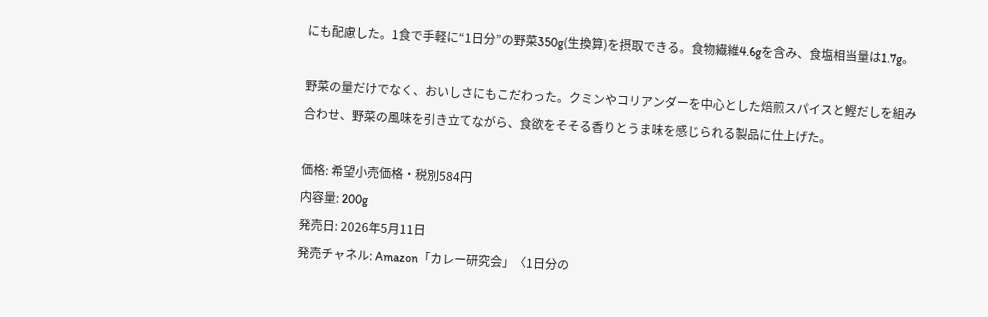にも配慮した。1食で手軽に“1日分”の野菜350g(生換算)を摂取できる。食物繊維4.6gを含み、食塩相当量は1.7g。

野菜の量だけでなく、おいしさにもこだわった。クミンやコリアンダーを中心とした焙煎スパイスと鰹だしを組み合わせ、野菜の風味を引き立てながら、食欲をそそる香りとうま味を感じられる製品に仕上げた。

価格: 希望小売価格・税別584円
内容量: 200g
発売日: 2026年5月11日
発売チャネル: Amazon「カレー研究会」〈1日分の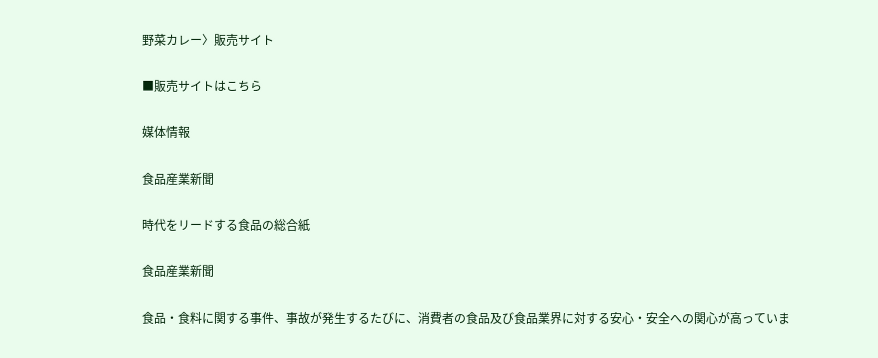野菜カレー〉販売サイト

■販売サイトはこちら

媒体情報

食品産業新聞

時代をリードする食品の総合紙

食品産業新聞

食品・食料に関する事件、事故が発生するたびに、消費者の食品及び食品業界に対する安心・安全への関心が高っていま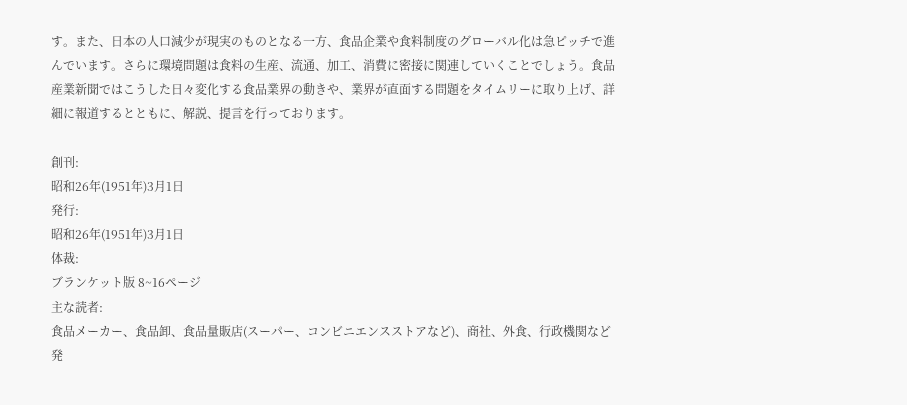す。また、日本の人口減少が現実のものとなる一方、食品企業や食料制度のグローバル化は急ピッチで進んでいます。さらに環境問題は食料の生産、流通、加工、消費に密接に関連していくことでしょう。食品産業新聞ではこうした日々変化する食品業界の動きや、業界が直面する問題をタイムリーに取り上げ、詳細に報道するとともに、解説、提言を行っております。

創刊:
昭和26年(1951年)3月1日
発行:
昭和26年(1951年)3月1日
体裁:
ブランケット版 8~16ページ
主な読者:
食品メーカー、食品卸、食品量販店(スーパー、コンビニエンスストアなど)、商社、外食、行政機関など
発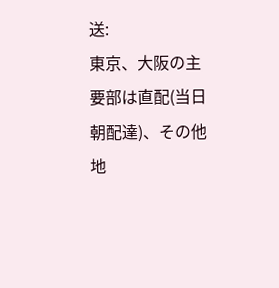送:
東京、大阪の主要部は直配(当日朝配達)、その他地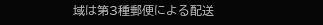域は第3種郵便による配送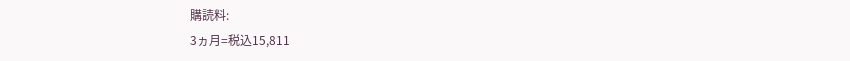購読料:
3ヵ月=税込15,811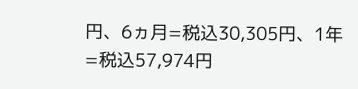円、6ヵ月=税込30,305円、1年=税込57,974円